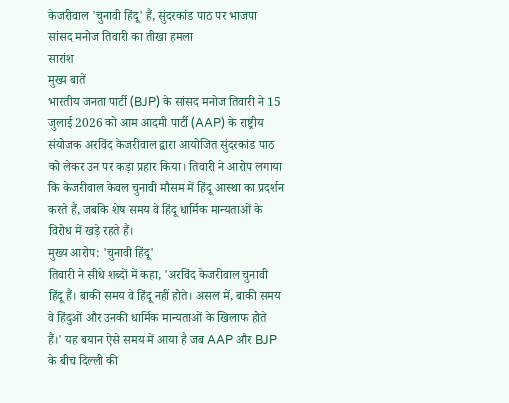केजरीवाल 'चुनावी हिंदू' हैं, सुंदरकांड पाठ पर भाजपा सांसद मनोज तिवारी का तीखा हमला
सारांश
मुख्य बातें
भारतीय जनता पार्टी (BJP) के सांसद मनोज तिवारी ने 15 जुलाई 2026 को आम आदमी पार्टी (AAP) के राष्ट्रीय संयोजक अरविंद केजरीवाल द्वारा आयोजित सुंदरकांड पाठ को लेकर उन पर कड़ा प्रहार किया। तिवारी ने आरोप लगाया कि केजरीवाल केवल चुनावी मौसम में हिंदू आस्था का प्रदर्शन करते हैं, जबकि शेष समय वे हिंदू धार्मिक मान्यताओं के विरोध में खड़े रहते हैं।
मुख्य आरोप: 'चुनावी हिंदू'
तिवारी ने सीधे शब्दों में कहा, 'अरविंद केजरीवाल चुनावी हिंदू हैं। बाकी समय वे हिंदू नहीं होते। असल में, बाकी समय वे हिंदुओं और उनकी धार्मिक मान्यताओं के खिलाफ होते हैं।' यह बयान ऐसे समय में आया है जब AAP और BJP के बीच दिल्ली की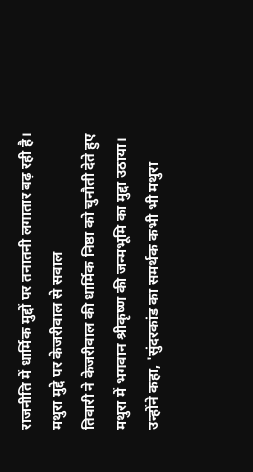राजनीति में धार्मिक मुद्दों पर तनातनी लगातार बढ़ रही है।
मथुरा मुद्दे पर केजरीवाल से सवाल
तिवारी ने केजरीवाल की धार्मिक निष्ठा को चुनौती देते हुए मथुरा में भगवान श्रीकृष्ण की जन्मभूमि का मुद्दा उठाया। उन्होंने कहा, 'सुंदरकांड का समर्थक कभी भी मथुरा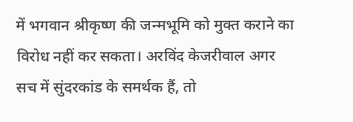में भगवान श्रीकृष्ण की जन्मभूमि को मुक्त कराने का विरोध नहीं कर सकता। अरविंद केजरीवाल अगर सच में सुंदरकांड के समर्थक हैं, तो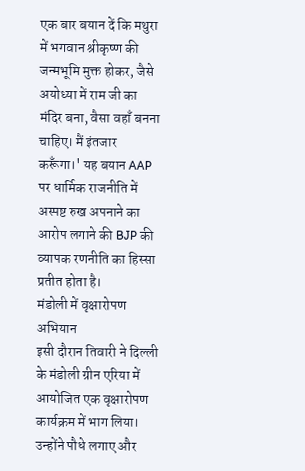एक बार बयान दें कि मथुरा में भगवान श्रीकृष्ण की जन्मभूमि मुक्त होकर, जैसे अयोध्या में राम जी का मंदिर बना, वैसा वहाँ बनना चाहिए। मैं इंतजार करूँगा।' यह बयान AAP पर धार्मिक राजनीति में अस्पष्ट रुख अपनाने का आरोप लगाने की BJP की व्यापक रणनीति का हिस्सा प्रतीत होता है।
मंडोली में वृक्षारोपण अभियान
इसी दौरान तिवारी ने दिल्ली के मंडोली ग्रीन एरिया में आयोजित एक वृक्षारोपण कार्यक्रम में भाग लिया। उन्होंने पौधे लगाए और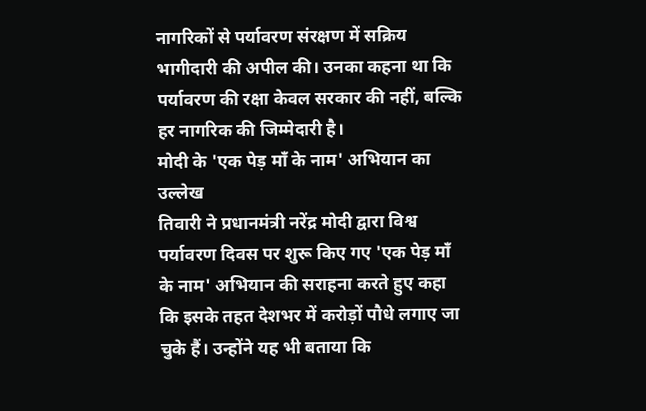नागरिकों से पर्यावरण संरक्षण में सक्रिय भागीदारी की अपील की। उनका कहना था कि पर्यावरण की रक्षा केवल सरकार की नहीं, बल्कि हर नागरिक की जिम्मेदारी है।
मोदी के 'एक पेड़ माँ के नाम' अभियान का उल्लेख
तिवारी ने प्रधानमंत्री नरेंद्र मोदी द्वारा विश्व पर्यावरण दिवस पर शुरू किए गए 'एक पेड़ माँ के नाम' अभियान की सराहना करते हुए कहा कि इसके तहत देशभर में करोड़ों पौधे लगाए जा चुके हैं। उन्होंने यह भी बताया कि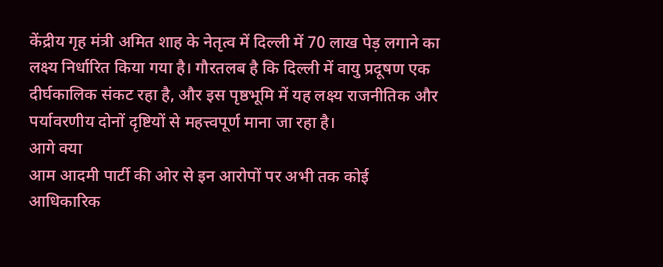केंद्रीय गृह मंत्री अमित शाह के नेतृत्व में दिल्ली में 70 लाख पेड़ लगाने का लक्ष्य निर्धारित किया गया है। गौरतलब है कि दिल्ली में वायु प्रदूषण एक दीर्घकालिक संकट रहा है, और इस पृष्ठभूमि में यह लक्ष्य राजनीतिक और पर्यावरणीय दोनों दृष्टियों से महत्त्वपूर्ण माना जा रहा है।
आगे क्या
आम आदमी पार्टी की ओर से इन आरोपों पर अभी तक कोई आधिकारिक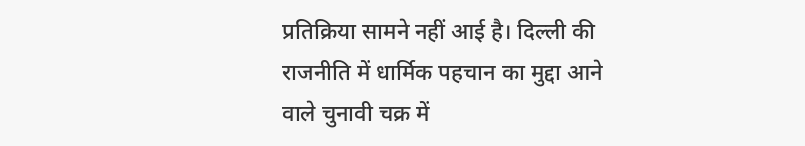प्रतिक्रिया सामने नहीं आई है। दिल्ली की राजनीति में धार्मिक पहचान का मुद्दा आने वाले चुनावी चक्र में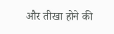और तीखा होने की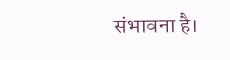संभावना है।